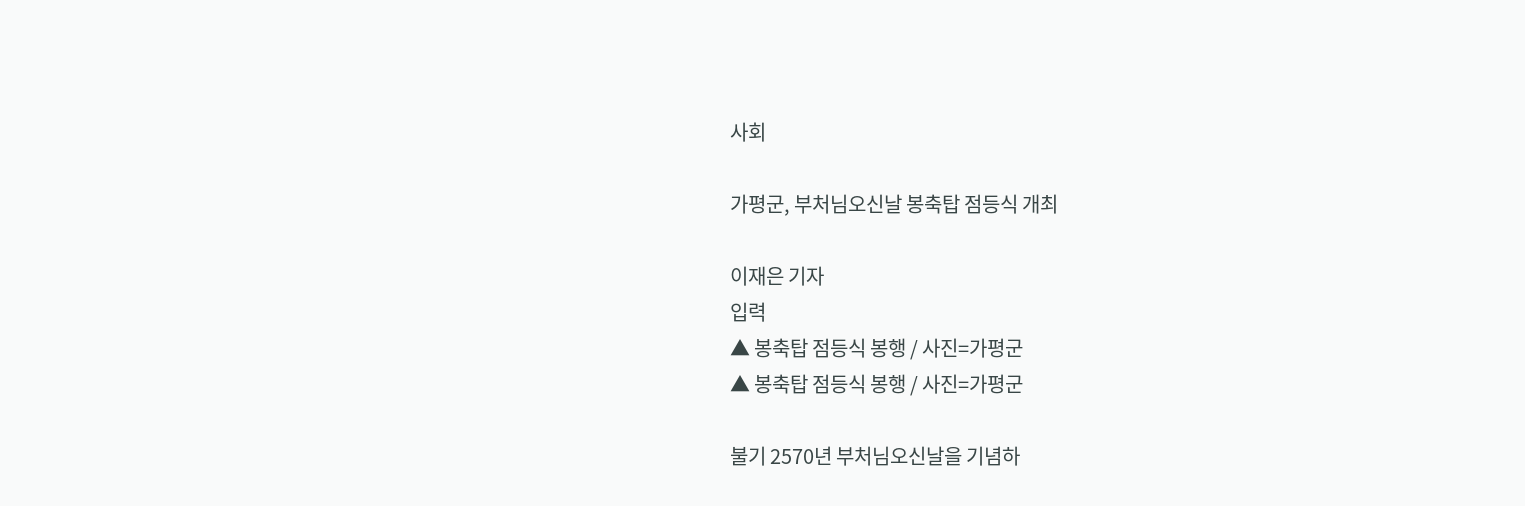사회

가평군, 부처님오신날 봉축탑 점등식 개최

이재은 기자
입력
▲ 봉축탑 점등식 봉행 / 사진=가평군
▲ 봉축탑 점등식 봉행 / 사진=가평군

불기 2570년 부처님오신날을 기념하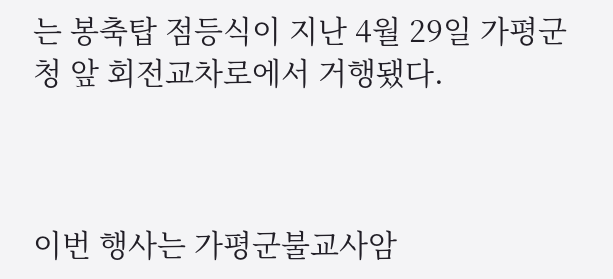는 봉축탑 점등식이 지난 4월 29일 가평군청 앞 회전교차로에서 거행됐다.



이번 행사는 가평군불교사암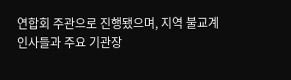연합회 주관으로 진행됐으며, 지역 불교계 인사들과 주요 기관장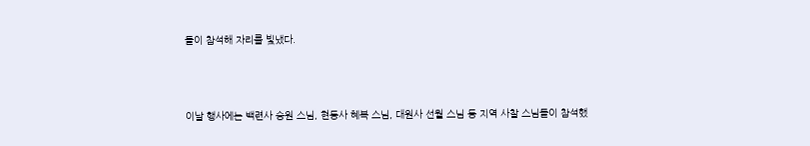들이 참석해 자리를 빛냈다.



이날 행사에는 백련사 승원 스님, 현등사 혜복 스님, 대원사 선월 스님 등 지역 사찰 스님들이 참석했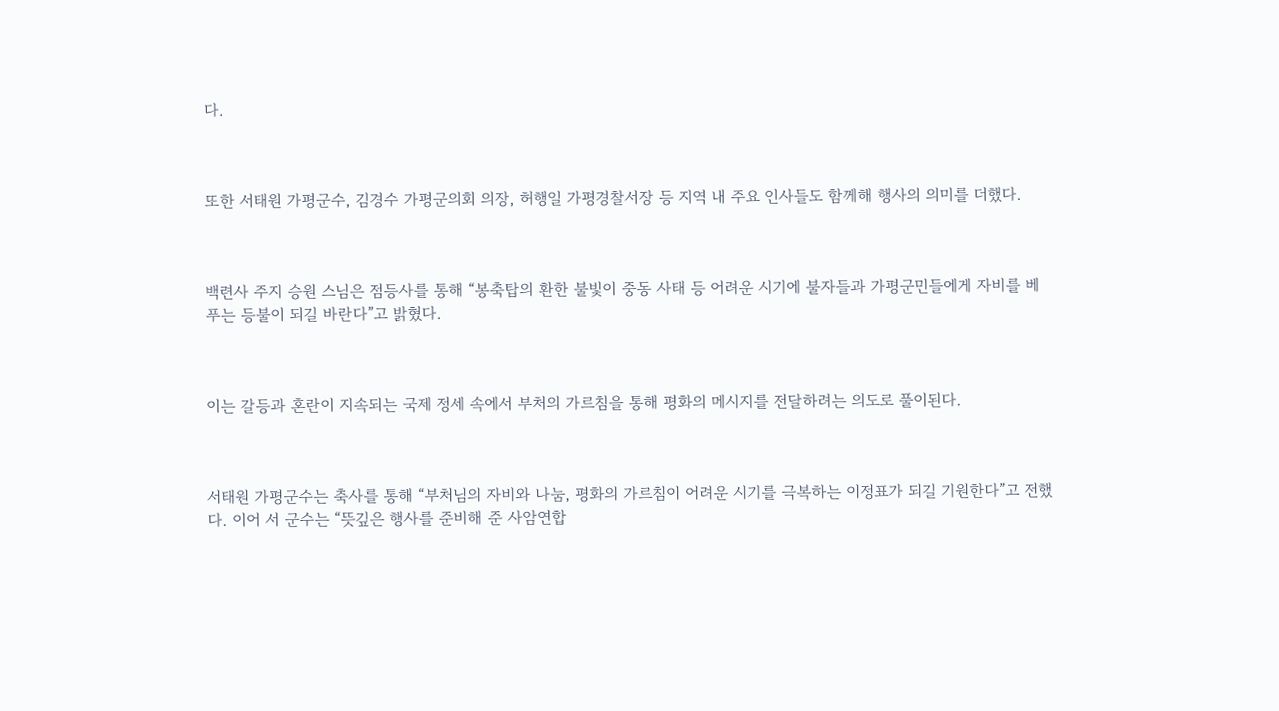다.



또한 서태원 가평군수, 김경수 가평군의회 의장, 허행일 가평경찰서장 등 지역 내 주요 인사들도 함께해 행사의 의미를 더했다.



백련사 주지 승원 스님은 점등사를 통해 “봉축탑의 환한 불빛이 중동 사태 등 어려운 시기에 불자들과 가평군민들에게 자비를 베푸는 등불이 되길 바란다”고 밝혔다.



이는 갈등과 혼란이 지속되는 국제 정세 속에서 부처의 가르침을 통해 평화의 메시지를 전달하려는 의도로 풀이된다.



서태원 가평군수는 축사를 통해 “부처님의 자비와 나눔, 평화의 가르침이 어려운 시기를 극복하는 이정표가 되길 기원한다”고 전했다. 이어 서 군수는 “뜻깊은 행사를 준비해 준 사암연합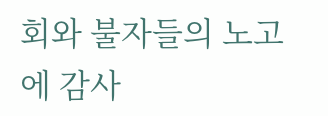회와 불자들의 노고에 감사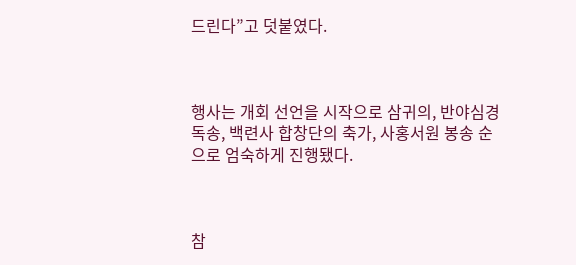드린다”고 덧붙였다.



행사는 개회 선언을 시작으로 삼귀의, 반야심경 독송, 백련사 합창단의 축가, 사홍서원 봉송 순으로 엄숙하게 진행됐다.



참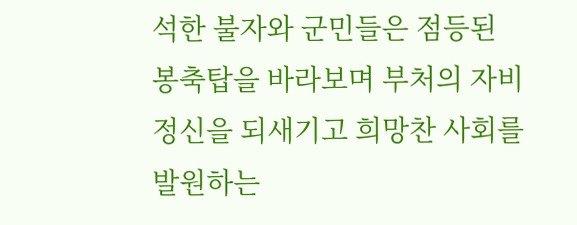석한 불자와 군민들은 점등된 봉축탑을 바라보며 부처의 자비 정신을 되새기고 희망찬 사회를 발원하는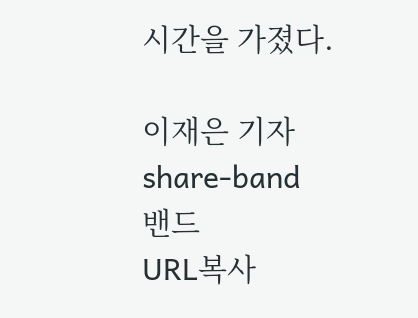시간을 가졌다.

이재은 기자
share-band
밴드
URL복사